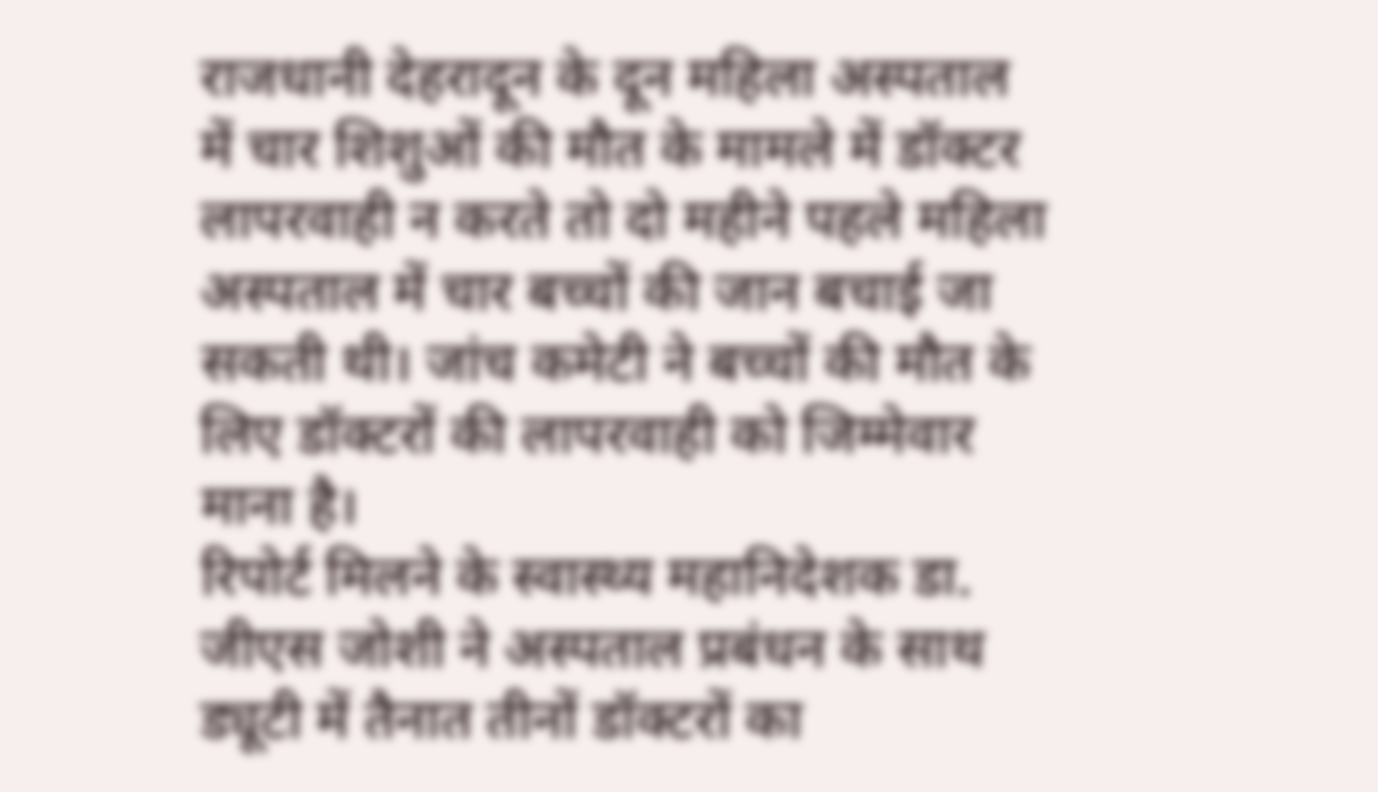राजधानी देहरादून के दून महिला अस्पताल में चार शिशुओं की मौत के मामले में डॉक्टर लापरवाही न करते तो दो महीने पहले महिला अस्पताल में चार बच्चों की जान बचाई जा सकती थी। जांच कमेटी ने बच्चों की मौत के लिए डॉक्टरों की लापरवाही को जिम्मेवार माना है।
रिपोर्ट मिलने के स्वास्थ्य महानिदेशक डा. जीएस जोशी ने अस्पताल प्रबंधन के साथ ड्यूटी में तैनात तीनों डॉक्टरों का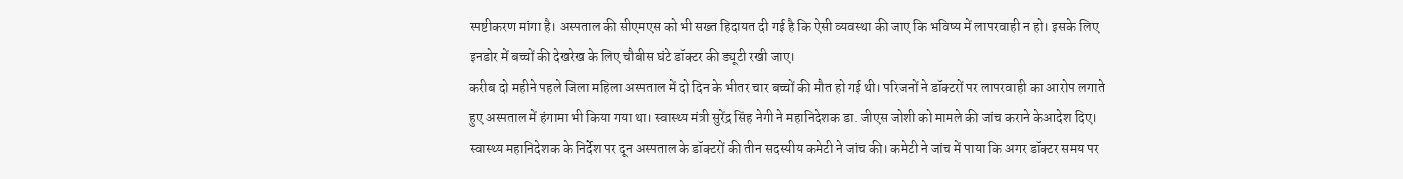स्पष्टीकरण मांगा है। अस्पताल की सीएमएस को भी सख्त हिदायत दी गई है कि ऐसी व्यवस्था की जाए कि भविष्य में लापरवाही न हो। इसके लिए इनडोर में बच्चों की देखरेख के लिए चौबीस घंटे डॉक्टर की ड्यूटी रखी जाए।
करीब दो महीने पहले जिला महिला अस्पताल में दो दिन के भीतर चार बच्चों की मौत हो गई थी। परिजनों ने डॉक्टरों पर लापरवाही का आरोप लगाते हुए अस्पताल में हंगामा भी किया गया था। स्वास्थ्य मंत्री सुरेंद्र सिंह नेगी ने महानिदेशक डा. जीएस जोशी को मामले की जांच कराने केआदेश दिए।
स्वास्थ्य महानिदेशक के निर्देश पर दून अस्पताल के डॉक्टरों की तीन सदस्यीय कमेटी ने जांच की। कमेटी ने जांच में पाया कि अगर डॉक्टर समय पर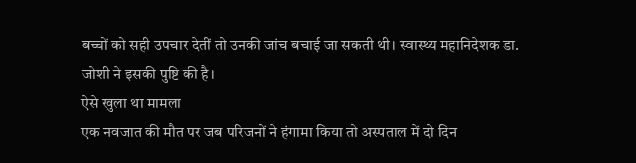बच्चों को सही उपचार देतीं तो उनकी जांच बचाई जा सकती थी। स्वास्थ्य महानिदेशक डा. जोशी ने इसकी पुष्टि की है।
ऐसे खुला था मामला
एक नवजात की मौत पर जब परिजनों ने हंगामा किया तो अस्पताल में दो दिन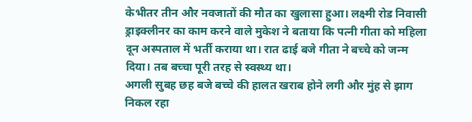केभीतर तीन और नवजातों की मौत का खुलासा हुआ। लक्ष्मी रोड निवासी ड्राइक्लीनर का काम करने वाले मुकेश ने बताया कि पत्नी गीता को महिला दून अस्पताल में भर्ती कराया था। रात ढाई बजे गीता ने बच्चे को जन्म दिया। तब बच्चा पूरी तरह से स्वस्थ्य था।
अगली सुबह छह बजे बच्चे की हालत खराब होने लगी और मुंह से झाग निकल रहा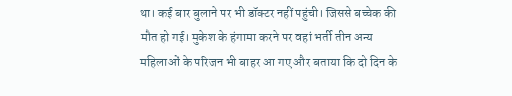था। कई बार बुलाने पर भी डॉक्टर नहीं पहुंची। जिससे बच्चेक की मौत हो गई। मुकेश के हंगामा करने पर वहां भर्ती तीन अन्य महिलाओं के परिजन भी बाहर आ गए और बताया कि दो दिन के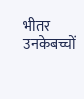भीतर उनकेबच्चों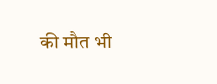की मौत भी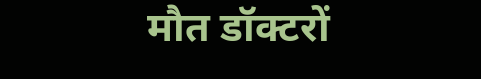मौत डॉक्टरों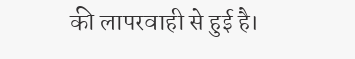की लापरवाही से हुई है।